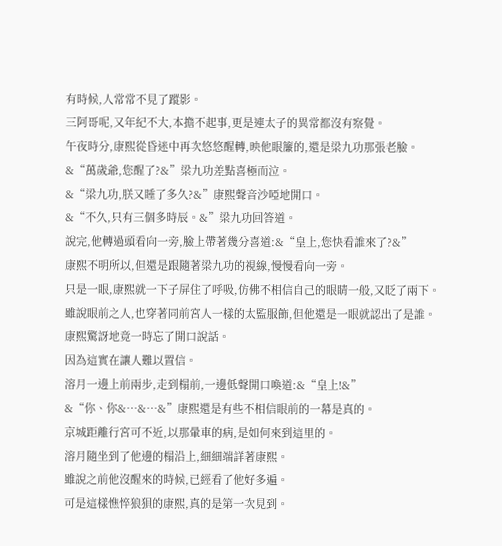有時候,人常常不見了蹤影。
三阿哥呢,又年紀不大,本擔不起事,更是連太子的異常都沒有察覺。
午夜時分,康熙從昏迷中再次悠悠醒轉,映他眼簾的,還是梁九功那張老臉。
&“萬歲爺,您醒了?&”梁九功差點喜極而泣。
&“梁九功,朕又睡了多久?&”康熙聲音沙啞地開口。
&“不久,只有三個多時辰。&”梁九功回答道。
說完,他轉過頭看向一旁,臉上帶著幾分喜道:&“皇上,您快看誰來了?&”
康熙不明所以,但還是跟隨著梁九功的視線,慢慢看向一旁。
只是一眼,康熙就一下子屏住了呼吸,仿佛不相信自己的眼睛一般,又眨了兩下。
雖說眼前之人,也穿著同前宮人一樣的太監服飾,但他還是一眼就認出了是誰。
康熙驚訝地竟一時忘了開口說話。
因為這實在讓人難以置信。
溶月一邊上前兩步,走到榻前,一邊低聲開口喚道:&“皇上!&”
&“你、你&…&…&”康熙還是有些不相信眼前的一幕是真的。
京城距離行宮可不近,以那暈車的病,是如何來到這里的。
溶月隨坐到了他邊的榻沿上,細細端詳著康熙。
雖說之前他沒醒來的時候,已經看了他好多遍。
可是這樣憔悴狼狽的康熙,真的是第一次見到。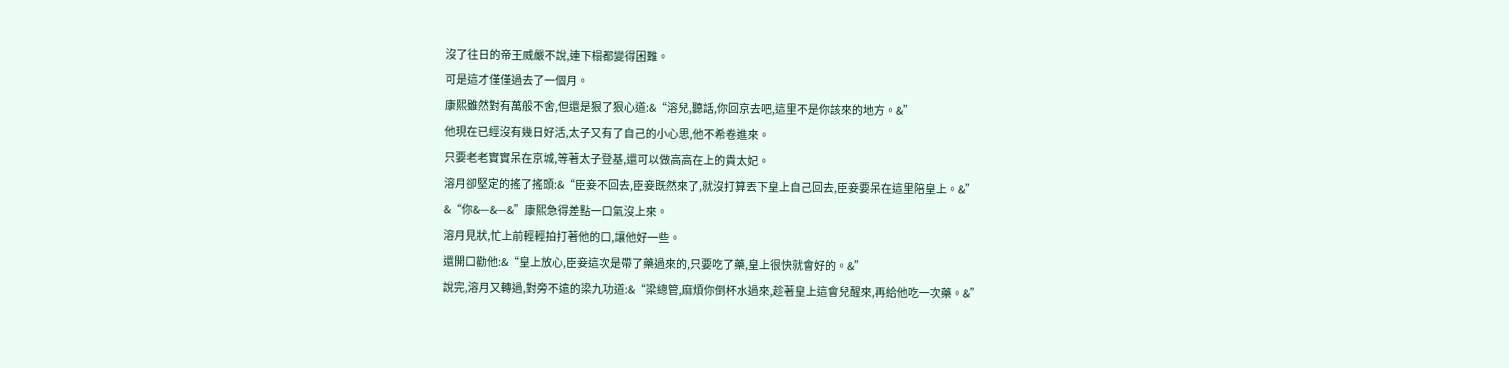沒了往日的帝王威嚴不說,連下榻都變得困難。
可是這才僅僅過去了一個月。
康熙雖然對有萬般不舍,但還是狠了狠心道:&“溶兒,聽話,你回京去吧,這里不是你該來的地方。&”
他現在已經沒有幾日好活,太子又有了自己的小心思,他不希卷進來。
只要老老實實呆在京城,等著太子登基,還可以做高高在上的貴太妃。
溶月卻堅定的搖了搖頭:&“臣妾不回去,臣妾既然來了,就沒打算丟下皇上自己回去,臣妾要呆在這里陪皇上。&”
&“你&—&—&”康熙急得差點一口氣沒上來。
溶月見狀,忙上前輕輕拍打著他的口,讓他好一些。
還開口勸他:&“皇上放心,臣妾這次是帶了藥過來的,只要吃了藥,皇上很快就會好的。&”
說完,溶月又轉過,對旁不遠的梁九功道:&“梁總管,麻煩你倒杯水過來,趁著皇上這會兒醒來,再給他吃一次藥。&”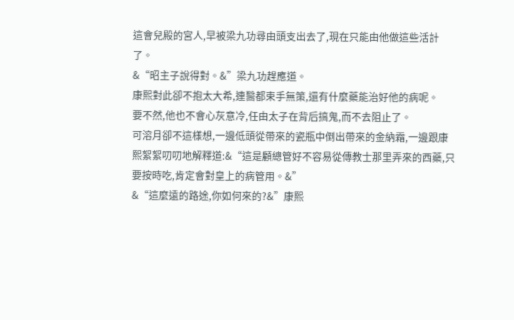這會兒殿的宮人,早被梁九功尋由頭支出去了,現在只能由他做這些活計了。
&“昭主子說得對。&”梁九功趕應道。
康熙對此卻不抱太大希,連醫都束手無策,還有什麼藥能治好他的病呢。
要不然,他也不會心灰意冷,任由太子在背后搞鬼,而不去阻止了。
可溶月卻不這樣想,一邊低頭從帶來的瓷瓶中倒出帶來的金納霜,一邊跟康熙絮絮叨叨地解釋道:&“這是顧總管好不容易從傳教士那里弄來的西藥,只要按時吃,肯定會對皇上的病管用。&”
&“這麼遠的路途,你如何來的?&”康熙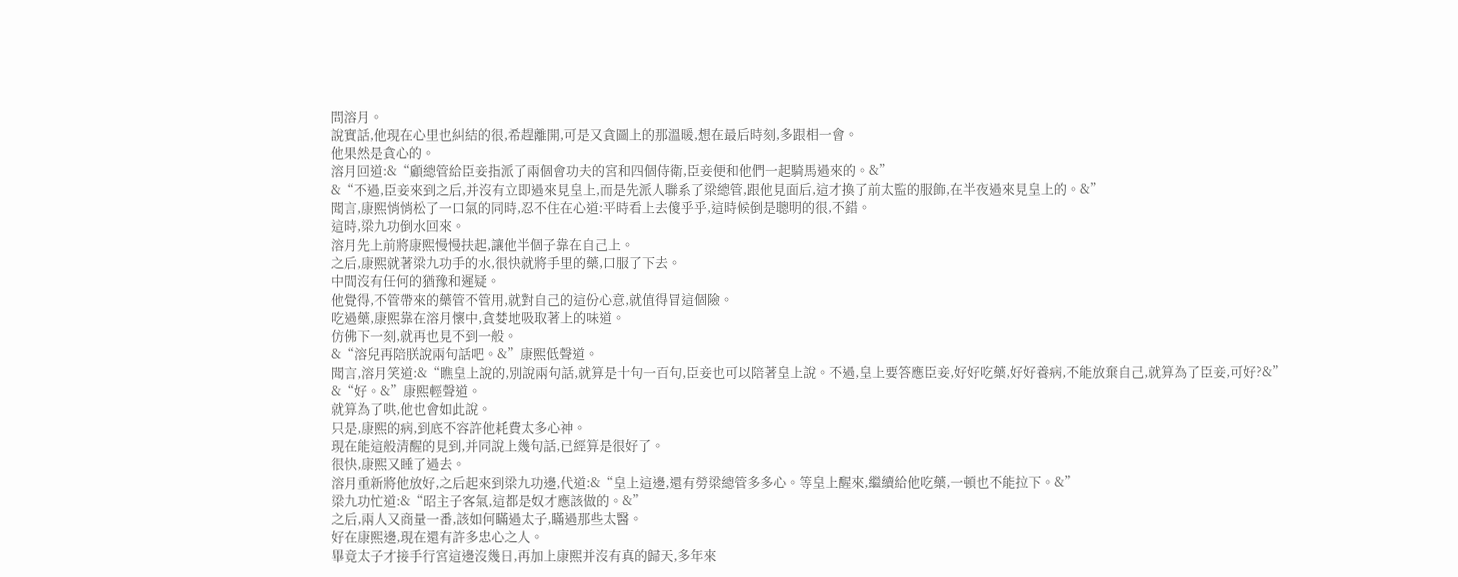問溶月。
說實話,他現在心里也糾結的很,希趕離開,可是又貪圖上的那溫暖,想在最后時刻,多跟相一會。
他果然是貪心的。
溶月回道:&“顧總管給臣妾指派了兩個會功夫的宮和四個侍衛,臣妾便和他們一起騎馬過來的。&”
&“不過,臣妾來到之后,并沒有立即過來見皇上,而是先派人聯系了梁總管,跟他見面后,這才換了前太監的服飾,在半夜過來見皇上的。&”
聞言,康熙悄悄松了一口氣的同時,忍不住在心道:平時看上去傻乎乎,這時候倒是聰明的很,不錯。
這時,梁九功倒水回來。
溶月先上前將康熙慢慢扶起,讓他半個子靠在自己上。
之后,康熙就著梁九功手的水,很快就將手里的藥,口服了下去。
中間沒有任何的猶豫和遲疑。
他覺得,不管帶來的藥管不管用,就對自己的這份心意,就值得冒這個險。
吃過藥,康熙靠在溶月懷中,貪婪地吸取著上的味道。
仿佛下一刻,就再也見不到一般。
&“溶兒再陪朕說兩句話吧。&”康熙低聲道。
聞言,溶月笑道:&“瞧皇上說的,別說兩句話,就算是十句一百句,臣妾也可以陪著皇上說。不過,皇上要答應臣妾,好好吃藥,好好養病,不能放棄自己,就算為了臣妾,可好?&”
&“好。&”康熙輕聲道。
就算為了哄,他也會如此說。
只是,康熙的病,到底不容許他耗費太多心神。
現在能這般清醒的見到,并同說上幾句話,已經算是很好了。
很快,康熙又睡了過去。
溶月重新將他放好,之后起來到梁九功邊,代道:&“皇上這邊,還有勞梁總管多多心。等皇上醒來,繼續給他吃藥,一頓也不能拉下。&”
梁九功忙道:&“昭主子客氣,這都是奴才應該做的。&”
之后,兩人又商量一番,該如何瞞過太子,瞞過那些太醫。
好在康熙邊,現在還有許多忠心之人。
畢竟太子才接手行宮這邊沒幾日,再加上康熙并沒有真的歸天,多年來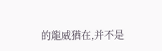的龍威猶在,并不是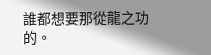誰都想要那從龍之功的。